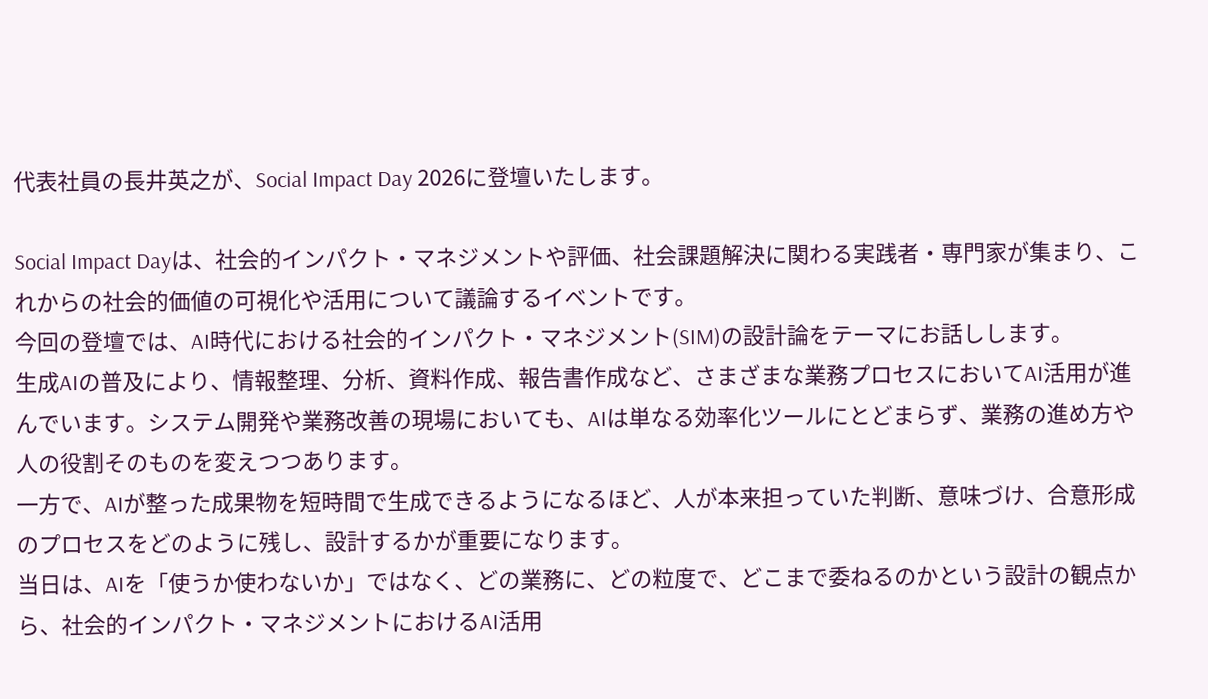代表社員の長井英之が、Social Impact Day 2026に登壇いたします。

Social Impact Dayは、社会的インパクト・マネジメントや評価、社会課題解決に関わる実践者・専門家が集まり、これからの社会的価値の可視化や活用について議論するイベントです。
今回の登壇では、AI時代における社会的インパクト・マネジメント(SIM)の設計論をテーマにお話しします。
生成AIの普及により、情報整理、分析、資料作成、報告書作成など、さまざまな業務プロセスにおいてAI活用が進んでいます。システム開発や業務改善の現場においても、AIは単なる効率化ツールにとどまらず、業務の進め方や人の役割そのものを変えつつあります。
一方で、AIが整った成果物を短時間で生成できるようになるほど、人が本来担っていた判断、意味づけ、合意形成のプロセスをどのように残し、設計するかが重要になります。
当日は、AIを「使うか使わないか」ではなく、どの業務に、どの粒度で、どこまで委ねるのかという設計の観点から、社会的インパクト・マネジメントにおけるAI活用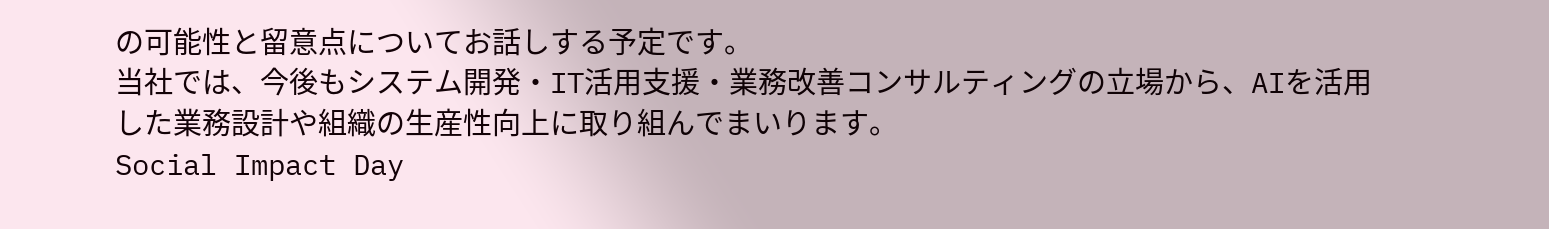の可能性と留意点についてお話しする予定です。
当社では、今後もシステム開発・IT活用支援・業務改善コンサルティングの立場から、AIを活用した業務設計や組織の生産性向上に取り組んでまいります。
Social Impact Day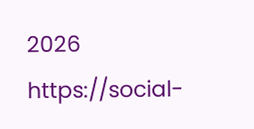2026
https://social-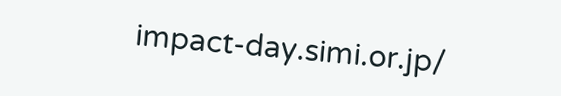impact-day.simi.or.jp/